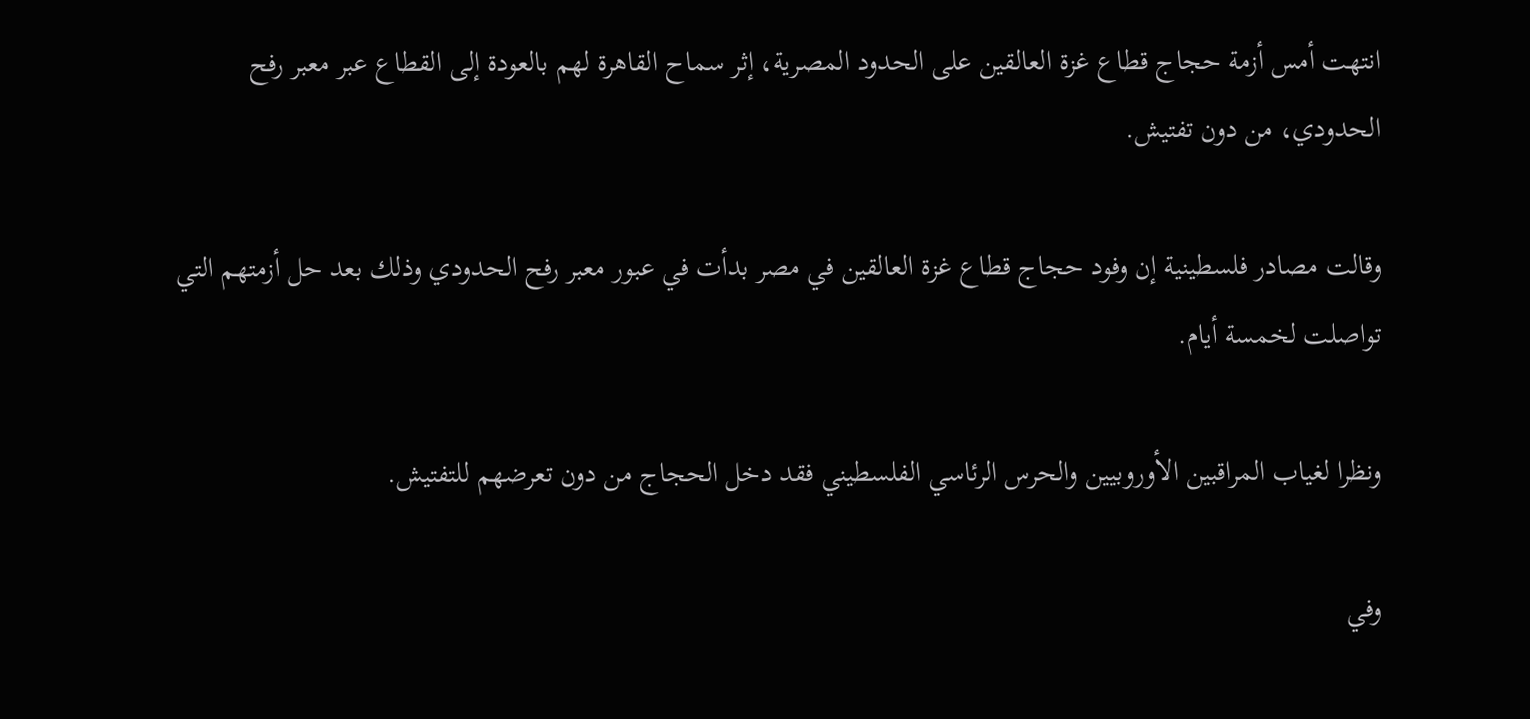انتهت أمس أزمة حجاج قطاع غزة العالقين على الحدود المصرية، إثر سماح القاهرة لهم بالعودة إلى القطاع عبر معبر رفح الحدودي، من دون تفتيش.

وقالت مصادر فلسطينية إن وفود حجاج قطاع غزة العالقين في مصر بدأت في عبور معبر رفح الحدودي وذلك بعد حل أزمتهم التي تواصلت لخمسة أيام.

ونظرا لغياب المراقبين الأوروبيين والحرس الرئاسي الفلسطيني فقد دخل الحجاج من دون تعرضهم للتفتيش.

وفي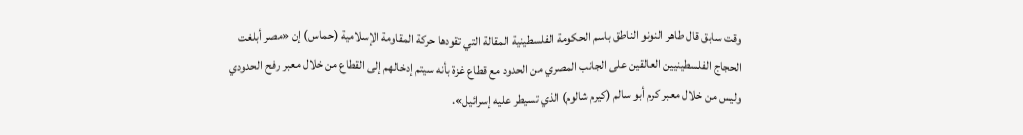وقت سابق قال طاهر النونو الناطق باسم الحكومة الفلسطينية المقالة التي تقودها حركة المقاومة الإسلامية (حماس) إن «مصر أبلغت الحجاج الفلسطينيين العالقين على الجانب المصري من الحدود مع قطاع غزة بأنه سيتم إدخالهم إلى القطاع من خلال معبر رفح الحدودي وليس من خلال معبر كرم أبو سالم (كيرم شالوم) الذي تسيطر عليه إسرائيل».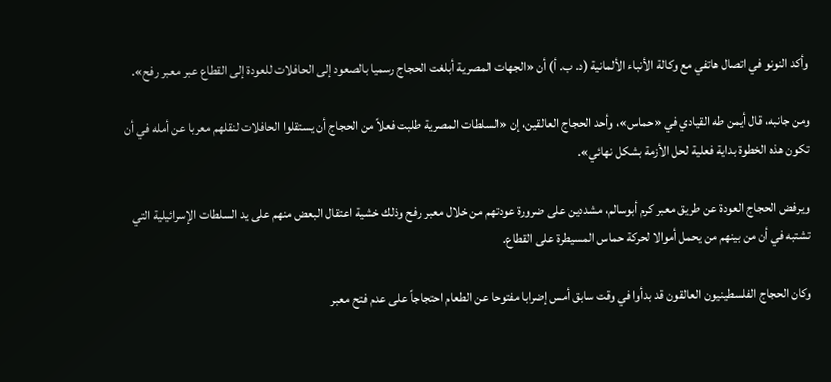وأكد النونو في اتصال هاتفي مع وكالة الأنباء الألمانية (د. ب. أ) أن «الجهات المصرية أبلغت الحجاج رسميا بالصعود إلى الحافلات للعودة إلى القطاع عبر معبر رفح».

ومن جانبه، قال أيمن طه القيادي في «حماس»، وأحد الحجاج العالقين، إن «السلطات المصرية طلبت فعلاً من الحجاج أن يستقلوا الحافلات لنقلهم معربا عن أمله في أن تكون هذه الخطوة بداية فعلية لحل الأزمة بشكل نهائي».

ويرفض الحجاج العودة عن طريق معبر كرم أبوسالم، مشددين على ضرورة عودتهم من خلال معبر رفح وذلك خشية اعتقال البعض منهم على يد السلطات الإسرائيلية التي تشتبه في أن من بينهم من يحمل أموالا لحركة حماس المسيطرة على القطاع.

وكان الحجاج الفلسطينيون العالقون قد بدأوا في وقت سابق أمس إضرابا مفتوحا عن الطعام احتجاجاً على عدم فتح معبر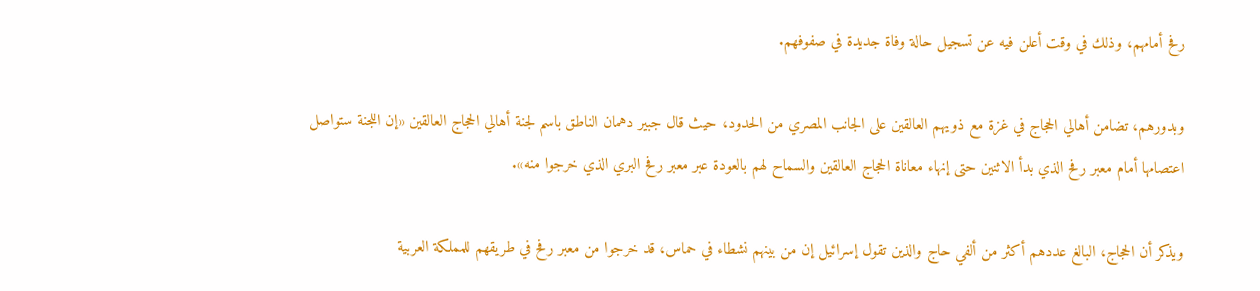رفح أمامهم، وذلك في وقت أعلن فيه عن تسجيل حالة وفاة جديدة في صفوفهم.

وبدورهم، تضامن أهالي الحجاج في غزة مع ذويهم العالقين على الجانب المصري من الحدود، حيث قال جبير دهمان الناطق باسم لجنة أهالي الحجاج العالقين «إن اللجنة ستواصل اعتصامها أمام معبر رفح الذي بدأ الاثنين حتى إنهاء معاناة الحجاج العالقين والسماح لهم بالعودة عبر معبر رفح البري الذي خرجوا منه».

ويذكر أن الحجاج، البالغ عددهم أكثر من ألفي حاج والذين تقول إسرائيل إن من بينهم نشطاء في حماس، قد خرجوا من معبر رفح في طريقهم للمملكة العربية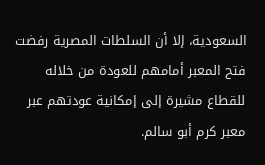السعودية، إلا أن السلطات المصرية رفضت فتح المعبر أمامهم للعودة من خلاله للقطاع مشيرة إلى إمكانية عودتهم عبر معبر كرم أبو سالم.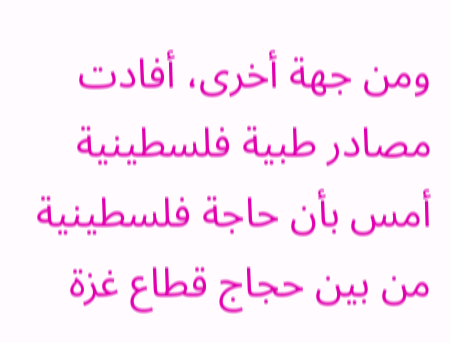ومن جهة أخرى، أفادت مصادر طبية فلسطينية أمس بأن حاجة فلسطينية من بين حجاج قطاع غزة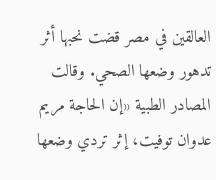العالقين في مصر قضت نحبها أثر تدهور وضعها الصحي. وقالت المصادر الطبية «إن الحاجة مريم عدوان توفيت، إثر تردي وضعها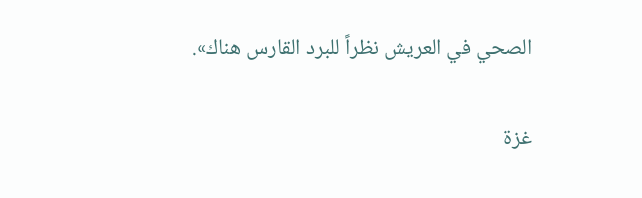الصحي في العريش نظراً للبرد القارس هناك».

غزة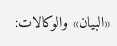«البيان» والوكالات: